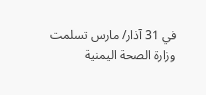في 31 آذار/ مارس تسلمت وزارة الصحة اليمنية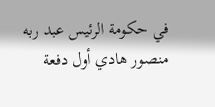في حكومة الرئيس عبد ربه منصور هادي أول دفعة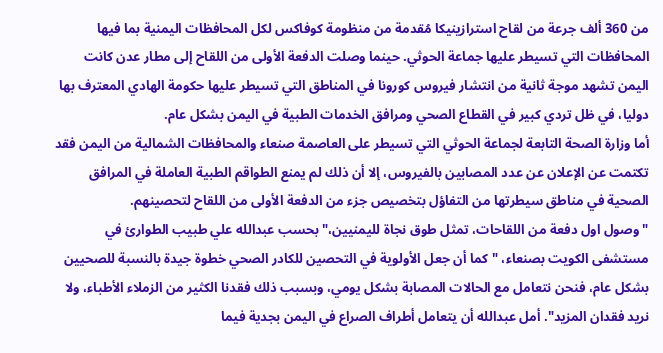من 360 ألف جرعة من لقاح استرازينيكا مُقدمة من منظومة كوفاكس لكل المحافظات اليمنية بما فيها المحافظات التي تسيطر عليها جماعة الحوثي. حينما وصلت الدفعة الأولى من اللقاح إلى مطار عدن كانت اليمن تشهد موجة ثانية من انتشار فيروس كورونا في المناطق التي تسيطر عليها حكومة الهادي المعترف بها دوليا، في ظل تردي كبير في القطاع الصحي ومرافق الخدمات الطبية في اليمن بشكل عام.
أما وزارة الصحة التابعة لجماعة الحوثي التي تسيطر على العاصمة صنعاء والمحافظات الشمالية من اليمن فقد تكتمت عن الإعلان عن عدد المصابين بالفيروس، إلا أن ذلك لم يمنع الطواقم الطبية العاملة في المرافق الصحية في مناطق سيطرتها من التفاؤل بتخصيص جزء من الدفعة الأولى من اللقاح لتحصينهم.
"وصول اول دفعة من اللقاحات، تمثل طوق نجاة لليمنيين،" بحسب عبدالله علي طبيب الطوارئ في مستشفى الكويت بصنعاء، "كما أن جعل الأولوية في التحصين للكادر الصحي خطوة جيدة بالنسبة للصحيين بشكل عام، فنحن نتعامل مع الحالات المصابة بشكل يومي، وبسبب ذلك فقدنا الكثير من الزملاء الأطباء، ولا نريد فقدان المزيد". أمل عبدالله أن يتعامل أطراف الصراع في اليمن بجدية فيما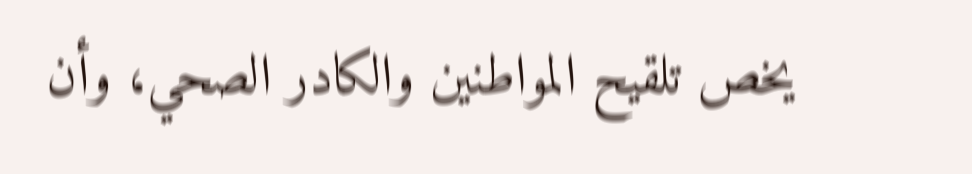يخص تلقيح المواطنين والكادر الصحي، وأن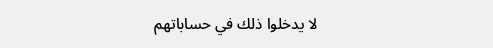لا يدخلوا ذلك في حساباتهم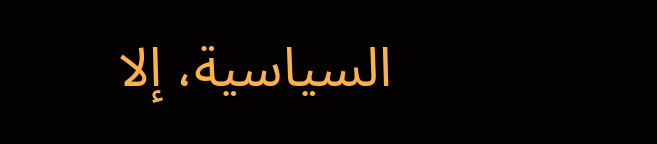السياسية، إلا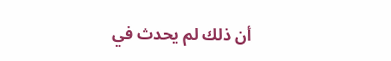أن ذلك لم يحدث في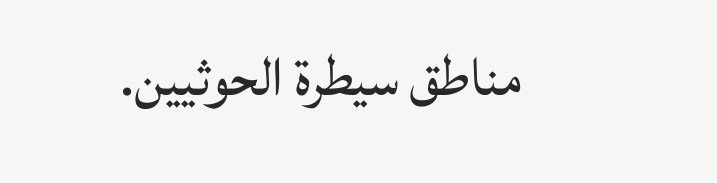مناطق سيطرة الحوثيين.